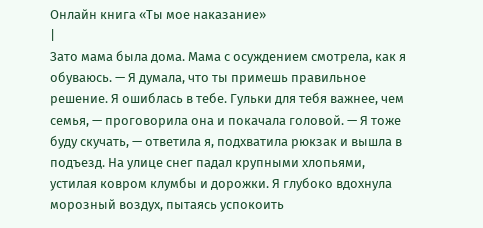Онлайн книга «Ты мое наказание»
|
Зато мама была дома. Мама с осуждением смотрела, как я обуваюсь. — Я думала, что ты примешь правильное решение. Я ошиблась в тебе. Гульки для тебя важнее, чем семья, — проговорила она и покачала головой. — Я тоже буду скучать, — ответила я, подхватила рюкзак и вышла в подъезд. На улице снег падал крупными хлопьями, устилая ковром клумбы и дорожки. Я глубоко вдохнула морозный воздух, пытаясь успокоить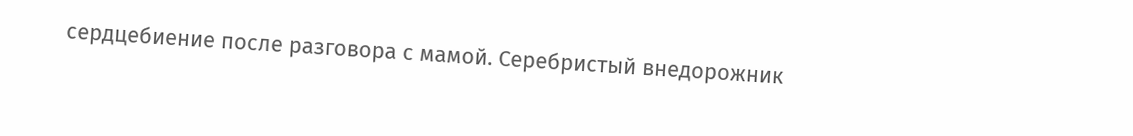сердцебиение после разговора с мамой. Серебристый внедорожник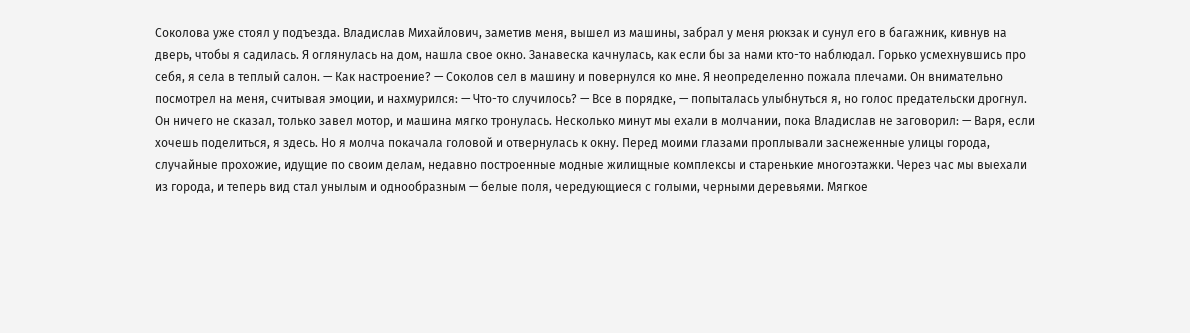Соколова уже стоял у подъезда. Владислав Михайлович, заметив меня, вышел из машины, забрал у меня рюкзак и сунул его в багажник, кивнув на дверь, чтобы я садилась. Я оглянулась на дом, нашла свое окно. Занавеска качнулась, как если бы за нами кто-то наблюдал. Горько усмехнувшись про себя, я села в теплый салон. — Как настроение? — Соколов сел в машину и повернулся ко мне. Я неопределенно пожала плечами. Он внимательно посмотрел на меня, считывая эмоции, и нахмурился: — Что-то случилось? — Все в порядке, — попыталась улыбнуться я, но голос предательски дрогнул. Он ничего не сказал, только завел мотор, и машина мягко тронулась. Несколько минут мы ехали в молчании, пока Владислав не заговорил: — Варя, если хочешь поделиться, я здесь. Но я молча покачала головой и отвернулась к окну. Перед моими глазами проплывали заснеженные улицы города, случайные прохожие, идущие по своим делам, недавно построенные модные жилищные комплексы и старенькие многоэтажки. Через час мы выехали из города, и теперь вид стал унылым и однообразным — белые поля, чередующиеся с голыми, черными деревьями. Мягкое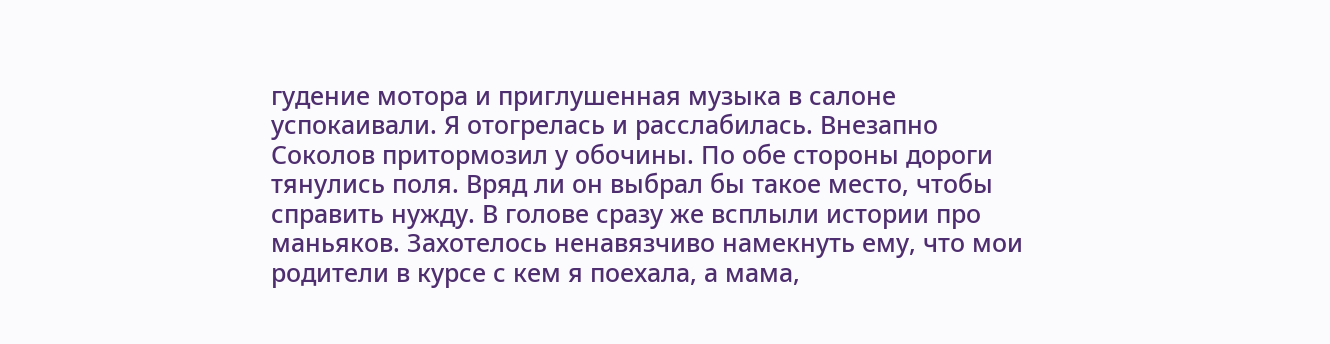гудение мотора и приглушенная музыка в салоне успокаивали. Я отогрелась и расслабилась. Внезапно Соколов притормозил у обочины. По обе стороны дороги тянулись поля. Вряд ли он выбрал бы такое место, чтобы справить нужду. В голове сразу же всплыли истории про маньяков. Захотелось ненавязчиво намекнуть ему, что мои родители в курсе с кем я поехала, а мама,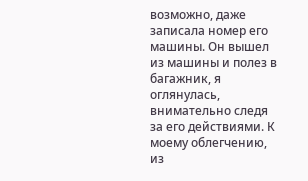возможно, даже записала номер его машины. Он вышел из машины и полез в багажник, я оглянулась, внимательно следя за его действиями. К моему облегчению, из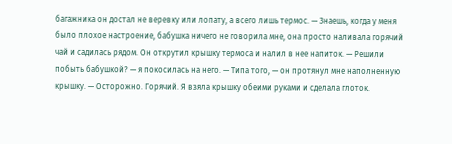багажника он достал не веревку или лопату, а всего лишь термос. — Знаешь, когда у меня было плохое настроение, бабушка ничего не говорила мне, она просто наливала горячий чай и садилась рядом. Он открутил крышку термоса и налил в нее напиток. — Решили побыть бабушкой? — я покосилась на него. — Типа того, — он протянул мне наполненную крышку. — Осторожно. Горячий. Я взяла крышку обеими руками и сделала глоток.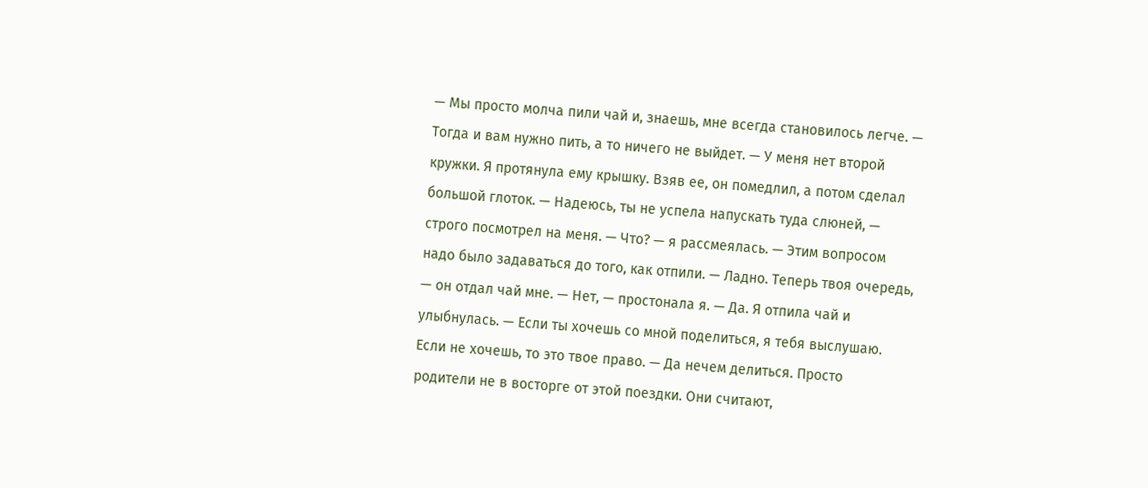— Мы просто молча пили чай и, знаешь, мне всегда становилось легче. — Тогда и вам нужно пить, а то ничего не выйдет. — У меня нет второй кружки. Я протянула ему крышку. Взяв ее, он помедлил, а потом сделал большой глоток. — Надеюсь, ты не успела напускать туда слюней, — строго посмотрел на меня. — Что? — я рассмеялась. — Этим вопросом надо было задаваться до того, как отпили. — Ладно. Теперь твоя очередь, — он отдал чай мне. — Нет, — простонала я. — Да. Я отпила чай и улыбнулась. — Если ты хочешь со мной поделиться, я тебя выслушаю. Если не хочешь, то это твое право. — Да нечем делиться. Просто родители не в восторге от этой поездки. Они считают,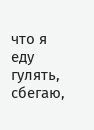что я еду гулять, сбегаю,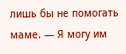лишь бы не помогать маме. — Я могу им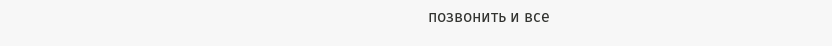позвонить и все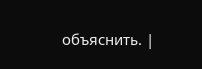объяснить. |